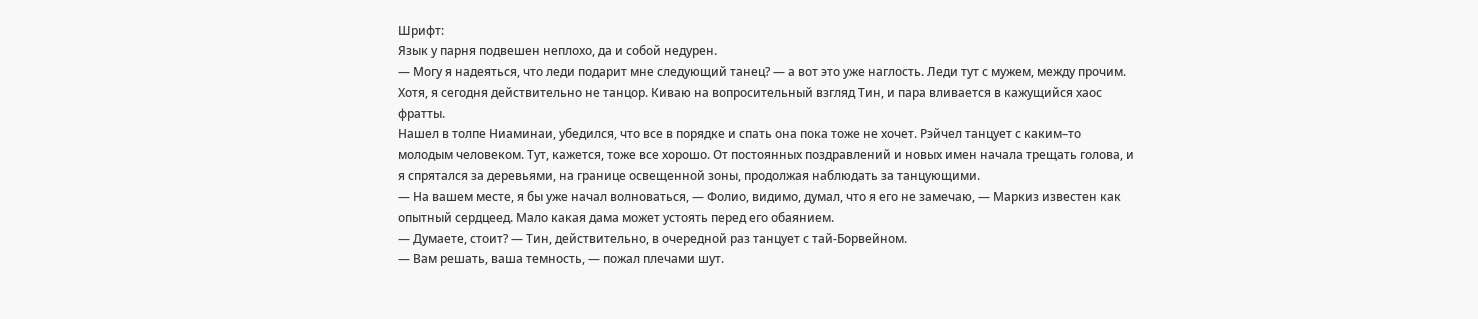Шрифт:
Язык у парня подвешен неплохо, да и собой недурен.
— Могу я надеяться, что леди подарит мне следующий танец? — а вот это уже наглость. Леди тут с мужем, между прочим.
Хотя, я сегодня действительно не танцор. Киваю на вопросительный взгляд Тин, и пара вливается в кажущийся хаос фратты.
Нашел в толпе Ниаминаи, убедился, что все в порядке и спать она пока тоже не хочет. Рэйчел танцует с каким–то молодым человеком. Тут, кажется, тоже все хорошо. От постоянных поздравлений и новых имен начала трещать голова, и я спрятался за деревьями, на границе освещенной зоны, продолжая наблюдать за танцующими.
— На вашем месте, я бы уже начал волноваться, — Фолио, видимо, думал, что я его не замечаю, — Маркиз известен как опытный сердцеед. Мало какая дама может устоять перед его обаянием.
— Думаете, стоит? — Тин, действительно, в очередной раз танцует с тай-Борвейном.
— Вам решать, ваша темность, — пожал плечами шут.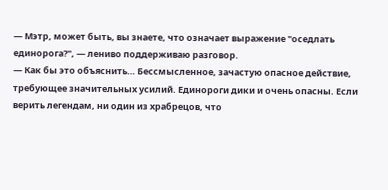— Мэтр, может быть, вы знаете, что означает выражение "оседлать единорога?", — лениво поддерживаю разговор.
— Как бы это объяснить… Бессмысленное, зачастую опасное действие, требующее значительных усилий. Единороги дики и очень опасны. Если верить легендам, ни один из храбрецов, что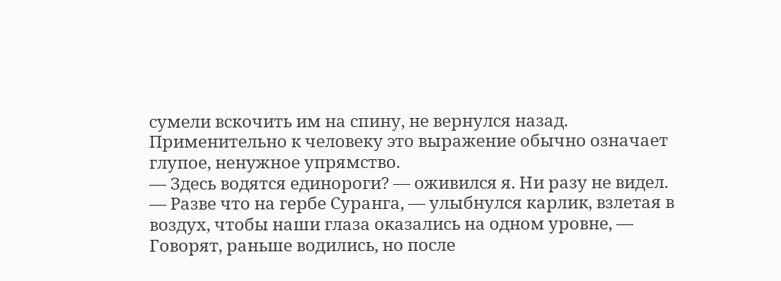сумели вскочить им на спину, не вернулся назад. Применительно к человеку это выражение обычно означает глупое, ненужное упрямство.
— Здесь водятся единороги? — оживился я. Ни разу не видел.
— Разве что на гербе Суранга, — улыбнулся карлик, взлетая в воздух, чтобы наши глаза оказались на одном уровне, — Говорят, раньше водились, но после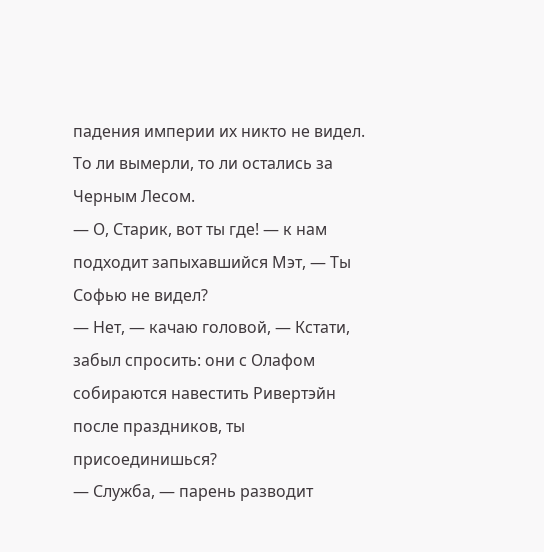падения империи их никто не видел. То ли вымерли, то ли остались за Черным Лесом.
— О, Старик, вот ты где! — к нам подходит запыхавшийся Мэт, — Ты Софью не видел?
— Нет, — качаю головой, — Кстати, забыл спросить: они с Олафом собираются навестить Ривертэйн после праздников, ты присоединишься?
— Служба, — парень разводит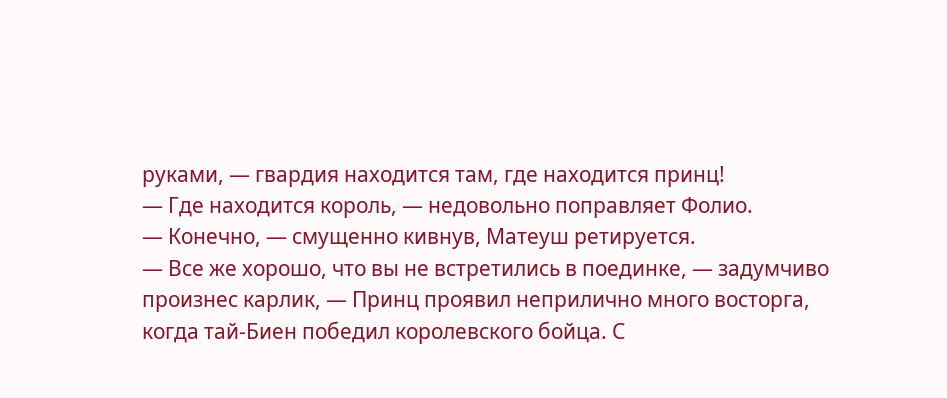руками, — гвардия находится там, где находится принц!
— Где находится король, — недовольно поправляет Фолио.
— Конечно, — смущенно кивнув, Матеуш ретируется.
— Все же хорошо, что вы не встретились в поединке, — задумчиво произнес карлик, — Принц проявил неприлично много восторга, когда тай-Биен победил королевского бойца. С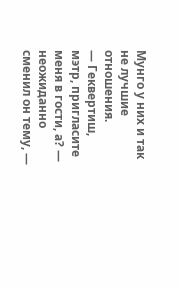Мунго у них и так не лучшие отношения.
— Геквертиш, мэтр, пригласите меня в гости, а? — неожиданно сменил он тему, —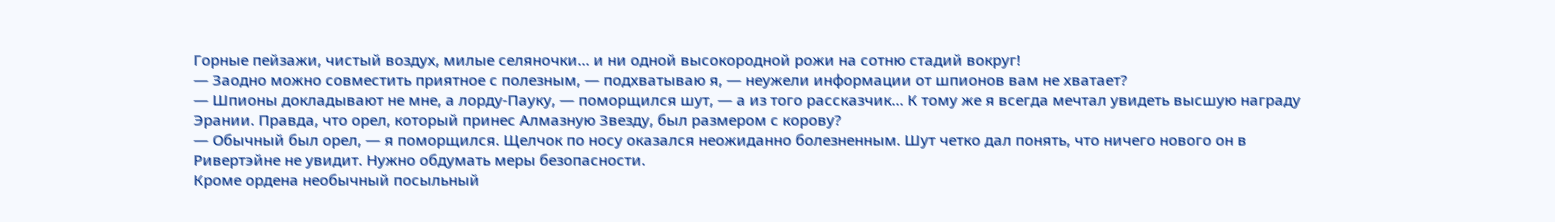Горные пейзажи, чистый воздух, милые селяночки… и ни одной высокородной рожи на сотню стадий вокруг!
— Заодно можно совместить приятное с полезным, — подхватываю я, — неужели информации от шпионов вам не хватает?
— Шпионы докладывают не мне, а лорду-Пауку, — поморщился шут, — а из того рассказчик… К тому же я всегда мечтал увидеть высшую награду Эрании. Правда, что орел, который принес Алмазную Звезду, был размером с корову?
— Обычный был орел, — я поморщился. Щелчок по носу оказался неожиданно болезненным. Шут четко дал понять, что ничего нового он в Ривертэйне не увидит. Нужно обдумать меры безопасности.
Кроме ордена необычный посыльный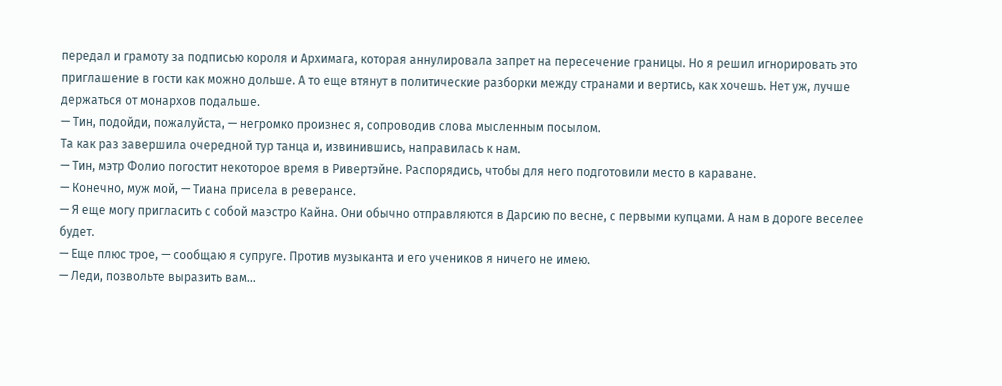передал и грамоту за подписью короля и Архимага, которая аннулировала запрет на пересечение границы. Но я решил игнорировать это приглашение в гости как можно дольше. А то еще втянут в политические разборки между странами и вертись, как хочешь. Нет уж, лучше держаться от монархов подальше.
— Тин, подойди, пожалуйста, — негромко произнес я, сопроводив слова мысленным посылом.
Та как раз завершила очередной тур танца и, извинившись, направилась к нам.
— Тин, мэтр Фолио погостит некоторое время в Ривертэйне. Распорядись, чтобы для него подготовили место в караване.
— Конечно, муж мой, — Тиана присела в реверансе.
— Я еще могу пригласить с собой маэстро Кайна. Они обычно отправляются в Дарсию по весне, с первыми купцами. А нам в дороге веселее будет.
— Еще плюс трое, — сообщаю я супруге. Против музыканта и его учеников я ничего не имею.
— Леди, позвольте выразить вам…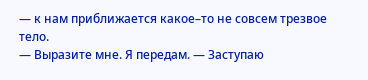— к нам приближается какое–то не совсем трезвое тело.
— Выразите мне. Я передам. — Заступаю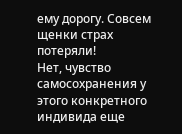ему дорогу. Совсем щенки страх потеряли!
Нет, чувство самосохранения у этого конкретного индивида еще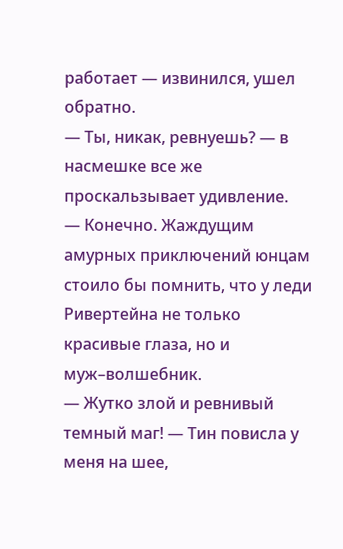работает — извинился, ушел обратно.
— Ты, никак, ревнуешь? — в насмешке все же проскальзывает удивление.
— Конечно. Жаждущим амурных приключений юнцам стоило бы помнить, что у леди Ривертейна не только красивые глаза, но и муж–волшебник.
— Жутко злой и ревнивый темный маг! — Тин повисла у меня на шее,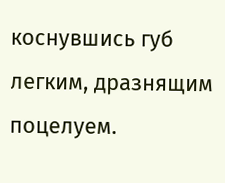коснувшись губ легким, дразнящим поцелуем.